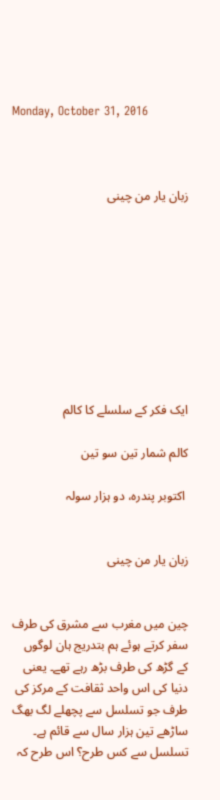Monday, October 31, 2016



زبان یار من چینی









ایک فکر کے سلسلے کا کالم

کالم شمار تین سو تین

 اکتوبر پندرہ، دو ہزار سولہ


زبان یار من چینی


چین میں مغرب سے مشرق کی طرف سفر کرتے ہوئے ہم بتدریج ہان لوگوں کے گڑھ کی طرف بڑھ رہے تھے۔ یعنی دنیا کی اس واحد ثقافت کے مرکز کی طرف جو تسلسل سے پچھلے لگ بھگ ساڑھے تین ہزار سال سے قائم ہے۔ تسلسل سے کس طرح؟ اس طرح کہ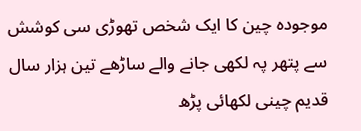موجودہ چین کا ایک شخص تھوڑی سی کوشش سے پتھر پہ لکھی جانے والے ساڑھے تین ہزار سال قدیم چینی لکھائی پڑھ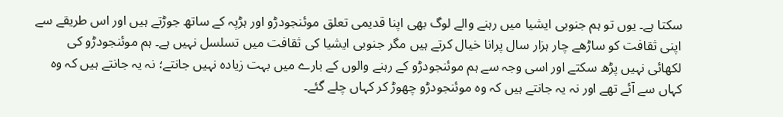سکتا ہے۔ یوں تو ہم جنوبی ایشیا میں رہنے والے لوگ بھی اپنا قدیمی تعلق موئنجودڑو اور ہڑپہ کے ساتھ جوڑتے ہیں اور اس طریقے سے اپنی ثقافت کو ساڑھے چار ہزار سال پرانا خیال کرتے ہیں مگر جنوبی ایشیا کی ثقافت میں تسلسل نہیں ہے۔ ہم موئنجودڑو کی لکھائی نہیں پڑھ سکتے اور اسی وجہ سے ہم موئنجودڑو کے رہنے والوں کے بارے میں بہت زیادہ نہیں جانتے؛ نہ یہ جانتے ہیں کہ وہ کہاں سے آئے تھے اور نہ یہ جانتے ہیں کہ وہ موئنجودڑو چھوڑ کر کہاں چلے گئے۔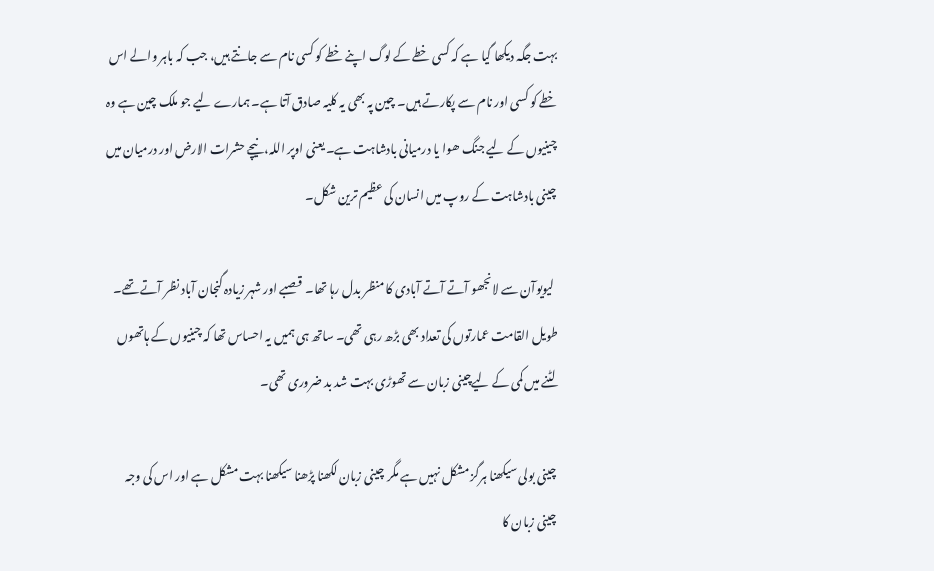بہت جگہ دیکھا گیا ہے کہ کسی خطے کے لوگ اپنے خطے کو کسی نام سے جانتے ہیں، جب کہ باہر والے اس خطے کو کسی اور نام سے پکارتے ہیں۔ چین پہ بھی یہ کلیہ صادق آتا ہے۔ ہمارے لیے جو ملک چین ہے وہ چینیوں کے لیے جنگ ھوا یا درمیانی بادشاہت ہے۔ یعنی اوپر اللہ، نیچے حشرات الارض اور درمیان میں چینی بادشاہت کے روپ میں انسان کی عظیم ترین شکل۔

 لیویوآن سے لانجھو آتے آتے آبادی کا منظر بدل رہا تھا۔  قصبے اور شہر زیادہ گنجان آباد نظر آتے تھے۔ طویل القامت عمارتوں کی تعداد بھی بڑھ رہی تھی۔ ساتھ ہی ہمیں یہ احساس تھا کہ چینیوں کے ہاتھوں لٹنے میں کمی کے لیےچینی زبان سے تھوڑی بہت شد بد ضروری تھی۔

چینی بولی سیکھنا ہرگز مشکل نہیں ہے مگر  چینی زبان لکھنا پڑھنا سیکھنا بہت مشکل ہے اور اس کی وجہ چینی زبان کا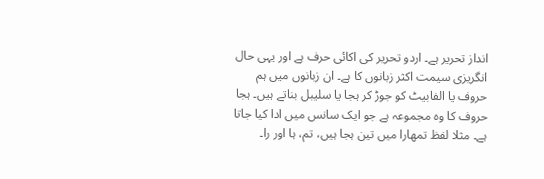انداز تحریر ہے۔ اردو تحریر کی اکائی حرف ہے اور یہی حال انگریزی سیمت اکثر زبانوں کا ہے۔ ان زبانوں میں ہم حروف یا الفابیٹ کو جوڑ کر ہجا یا سلیبل بناتے ہیں۔ ہجا حروف کا وہ مجموعہ ہے جو ایک سانس میں ادا کیا جاتا ہے۔ مثلا لفظ تمھارا میں تین ہجا ہیں، تم، ہا اور را۔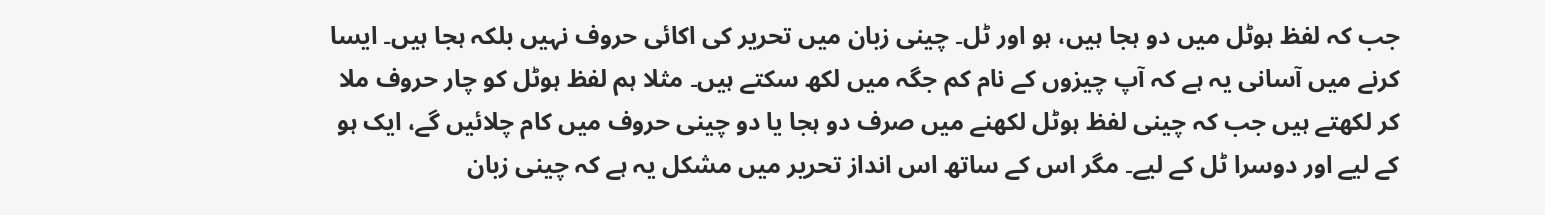جب کہ لفظ ہوٹل میں دو ہجا ہیں، ہو اور ٹل۔ چینی زبان میں تحریر کی اکائی حروف نہیں بلکہ ہجا ہیں۔ ایسا کرنے میں آسانی یہ ہے کہ آپ چیزوں کے نام کم جگہ میں لکھ سکتے ہیں۔ مثلا ہم لفظ ہوٹل کو چار حروف ملا کر لکھتے ہیں جب کہ چینی لفظ ہوٹل لکھنے میں صرف دو ہجا یا دو چینی حروف میں کام چلائیں گے، ایک ہو کے لیے اور دوسرا ٹل کے لیے۔ مگر اس کے ساتھ اس انداز تحریر میں مشکل یہ ہے کہ چینی زبان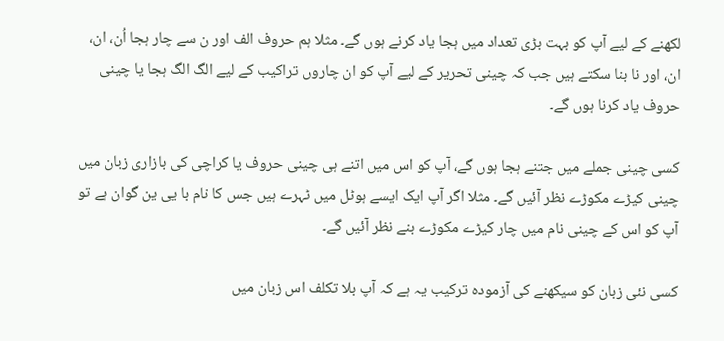لکھنے کے لیے آپ کو بہت بڑی تعداد میں ہجا یاد کرنے ہوں گے۔ مثلا ہم حروف الف اور ن سے چار ہجا اُن، ان، ان، اور نا بنا سکتے ہیں جب کہ چینی تحریر کے لیے آپ کو ان چاروں تراکیب کے لیے الگ الگ ہجا یا چینی حروف یاد کرنا ہوں گے۔

کسی چینی جملے میں جتنے ہجا ہوں گے، آپ کو اس میں اتنے ہی چینی حروف یا کراچی کی بازاری زبان میں چینی کیڑے مکوڑے نظر آئیں گے۔ مثلا اگر آپ ایک ایسے ہوٹل میں ٹہرے ہیں جس کا نام با یی ین گوان ہے تو آپ کو اس کے چینی نام میں چار کیڑے مکوڑے بنے نظر آئیں گے۔

کسی نئی زبان کو سیکھنے کی آزمودہ ترکیب یہ ہے کہ آپ بلا تکلف اس زبان میں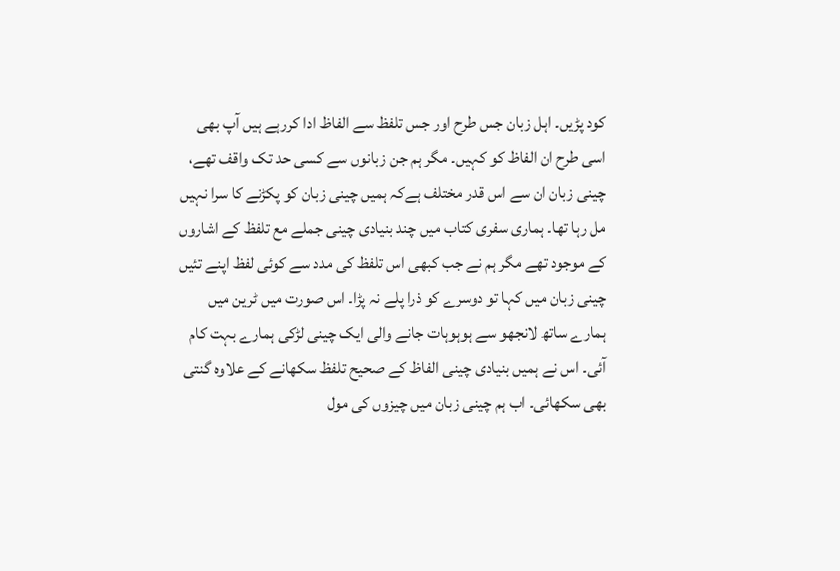کود پڑیں۔ اہل زبان جس طرح اور جس تلفظ سے الفاظ ادا کررہے ہیں آپ بھی اسی طرح ان الفاظ کو کہیں۔ مگر ہم جن زبانوں سے کسی حد تک واقف تھے، چینی زبان ان سے اس قدر مختلف ہےکہ ہمیں چینی زبان کو پکڑنے کا سرا نہیں مل رہا تھا۔ ہماری سفری کتاب میں چند بنیادی چینی جملے مع تلفظ کے اشاروں کے موجود تھے مگر ہم نے جب کبھی اس تلفظ کی مدد سے کوئی لفظ اپنے تئیں چینی زبان میں کہا تو دوسرے کو ذرا پلے نہ پڑا۔ اس صورت میں ٹرین میں ہمارے ساتھ لانجھو سے ہوہوہات جانے والی ایک چینی لڑکی ہمارے بہت کام آئی۔ اس نے ہمیں بنیادی چینی الفاظ کے صحیح تلفظ سکھانے کے علاوہ گنتی بھی سکھائی۔ اب ہم چینی زبان میں چیزوں کی مول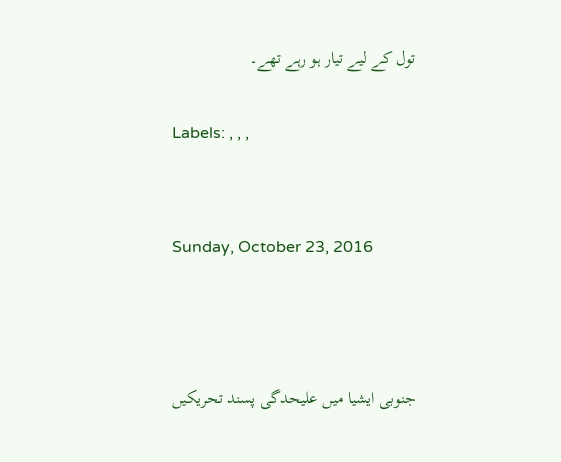تول کے لیے تیار ہو رہے تھے۔

Labels: , , ,


Sunday, October 23, 2016



جنوبی ایشیا میں علیحدگی پسند تحریکیں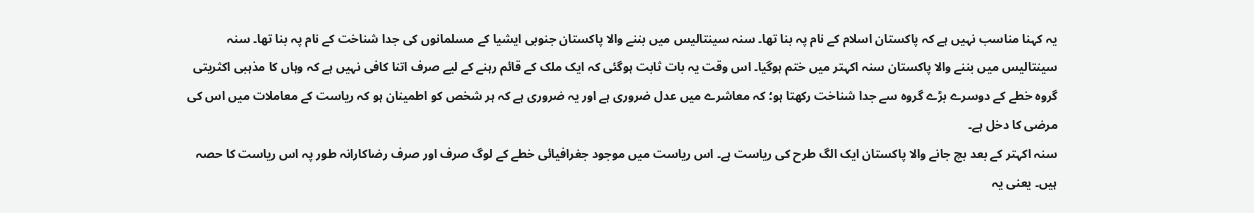یہ کہنا مناسب نہیں ہے کہ پاکستان اسلام کے نام پہ بنا تھا۔ سنہ سینتالیس میں بننے والا پاکستان جنوبی ایشیا کے مسلمانوں کی جدا شناخت کے نام پہ بنا تھا۔ سنہ سینتالیس میں بننے والا پاکستان سنہ اکہتر میں ختم ہوگیا۔ اس وقت یہ بات ثابت ہوگئی کہ ایک ملک کے قائم رہنے کے لیے صرف اتنا کافی نہیں ہے کہ وہاں کا مذہبی اکثریتی گروہ خطے کے دوسرے بڑے گروہ سے جدا شناخت رکھتا ہو؛ کہ معاشرے میں عدل ضروری ہے اور یہ ضروری ہے کہ ہر شخص کو اطمینان ہو کہ ریاست کے معاملات میں اس کی مرضی کا دخل ہے۔
سنہ اکہتر کے بعد بچ جانے والا پاکستان ایک الگ طرح کی ریاست ہے۔ اس ریاست میں موجود جغرافیائی خطے کے لوگ صرف اور صرف رضاکارانہ طور پہ اس ریاست کا حصہ ہیں۔ یعنی یہ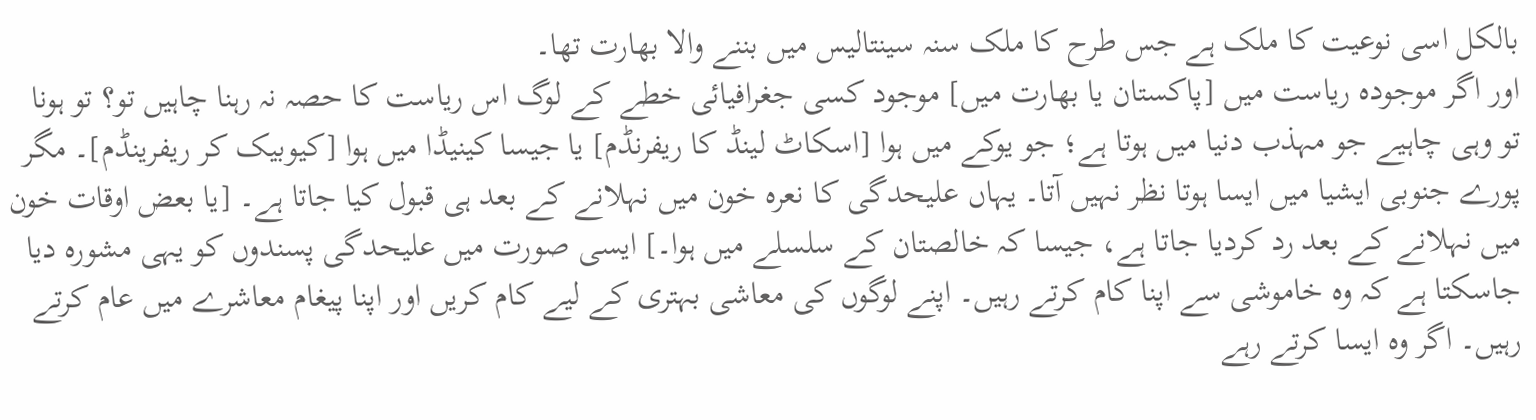بالکل اسی نوعیت کا ملک ہے جس طرح کا ملک سنہ سینتالیس میں بننے والا بھارت تھا۔
اور اگر موجودہ ریاست میں [پاکستان یا بھارت میں] موجود کسی جغرافیائی خطے کے لوگ اس ریاست کا حصہ نہ رہنا چاہیں تو؟ تو ہونا تو وہی چاہیے جو مہذب دنیا میں ہوتا ہے؛ جو یوکے میں ہوا [اسکاٹ لینڈ کا ریفرنڈم] یا جیسا کینیڈا میں ہوا [کیوبیک کر ریفرینڈم]۔ مگر پورے جنوبی ایشیا میں ایسا ہوتا نظر نہیں آتا۔ یہاں علیحدگی کا نعرہ خون میں نہلانے کے بعد ہی قبول کیا جاتا ہے۔ [یا بعض اوقات خون میں نہلانے کے بعد رد کردیا جاتا ہے، جیسا کہ خالصتان کے سلسلے میں ہوا۔] ایسی صورت میں علیحدگی پسندوں کو یہی مشورہ دیا جاسکتا ہے کہ وہ خاموشی سے اپنا کام کرتے رہیں۔ اپنے لوگوں کی معاشی بہتری کے لیے کام کریں اور اپنا پیغام معاشرے میں عام کرتے رہیں۔ اگر وہ ایسا کرتے رہے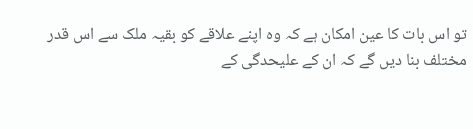تو اس بات کا عین امکان ہے کہ وہ اپنے علاقے کو بقیہ ملک سے اس قدر مختلف بنا دیں گے کہ ان کے علیحدگی کے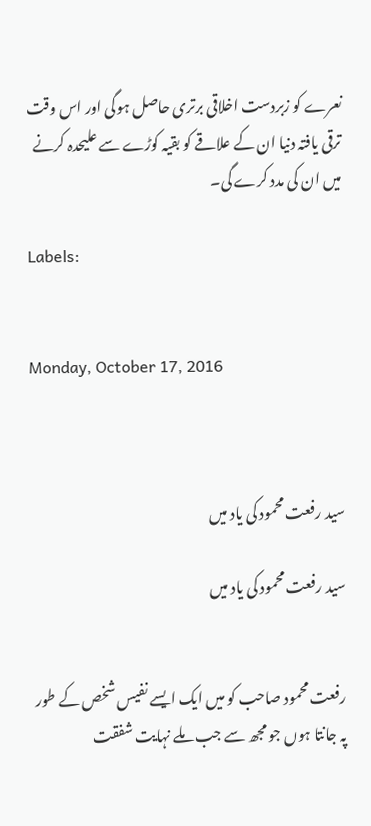نعرے کو زبردست اخلاقی برتری حاصل ہوگی اور اس وقت ترقی یافتہ دنیا ان کے علاقے کو بقیہ کوڑے سے علیحدہ کرنے میں ان کی مدد کرے گی۔

Labels:


Monday, October 17, 2016



سید رفعت محمود کی یاد میں

سید رفعت محمود کی یاد میں


رفعت محمود صاحب کو میں ایک ایسے نفیس شخص کے طور پہ جانتا ہوں جو مجھ سے جب ملے نہایت شفقت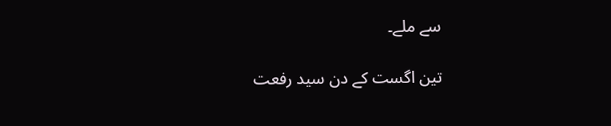سے ملے۔

تین اگست کے دن سید رفعت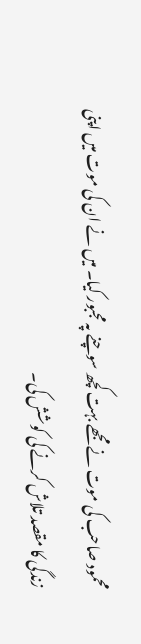محمود صاحب کی موت نے مجھے بہت کچھ سوچنے پہ مجبور کیا۔ میں نے ان کی موت میں اپنی زندگی کا مقصد تلاش کرنے کی کوشش کی۔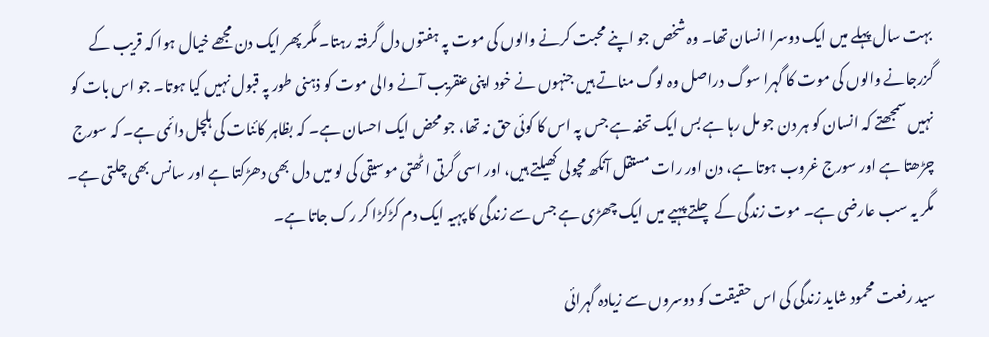بہت سال پہلے میں ایک دوسرا انسان تھا۔ وہ شخص جو اپنے محبت کرنے والوں کی موت پہ ہفتوں دل گرفتہ رہتا۔ مگر پھر ایک دن مجھے خیال ہوا کہ قریب کے گزرجانے والوں کی موت کا گہرا سوگ دراصل وہ لوگ مناتے ہیں جنہوں نے خود اپنی عنقریب آنے والی موت کو ذہنی طور پہ قبول نہیں کیا ہوتا۔ جو اس بات کو نہیں سمجھتے کہ انسان کو ہر دن جو مل رہا ہے بس ایک تحفہ ہے جس پہ اس کا کوئی حق نہ تھا، جو محض ایک احسان ہے۔ کہ بظاہر کائنات کی ہلچل دائمی ہے۔ کہ سورج چڑھتا ہے اور سورج غروب ہوتا ہے، دن اور رات مستقل آنکھ مچولی کھیلتے ہیں، اور اسی گرتی اٹھتی موسیقی کی لو میں دل بھی دھڑکتا ہے اور سانس بھی چلتی ہے۔ مگر یہ سب عارضی ہے۔ موت زندگی کے چلتے پہیے میں ایک چھڑی ہے جس سے زندگی کا پہیہ ایک دم کڑکڑا کر رک جاتا ہے۔

سید رفعت محمود شاید زندگی کی اس حقیقت کو دوسروں سے زیادہ گہرائی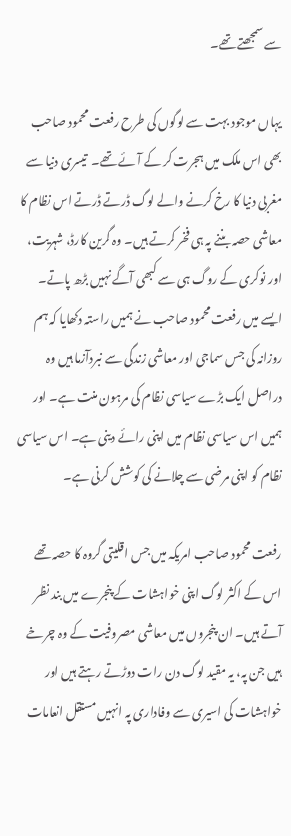سے سمجھتے تھے۔

یہاں موجود بہت سے لوگوں کی طرح رفعت محمود صاحب بھی اس ملک میں ہجرت کر کے آئے تھے۔  تیسری دنیا سے مغربی دنیا کا رخ کرنے والے لوگ ڈرتے ڈرتے اس نظام کا معاشی حصہ بننے پہ ہی فخر کرتے ہیں۔ وہ گرین کارڈ، شہریت، اور نوکری کے روگ ہی سے کبھی آگے نہیں بڑھ پاتے۔ ایسے میں رفعت محمود صاحب نے ہمیں راستہ دکھایا کہ ہم روزانہ کی جس سماجی اور معاشی زندگی سے نبردآزما ہیں وہ دراصل ایک بڑے سیاسی نظام کی مرہون منت ہے۔ اور ہمیں اس سیاسی نظام میں اپنی رائے دینی ہے۔ اس سیاسی نظام کو اپنی مرضی سے چلانے کی کوشش کرنی ہے۔

رفعت محمود صاحب امریکہ میں جس اقلیتی گروہ کا حصہ تھے اس کے اکثر لوگ اپنی خواہشات کے پنجرے میں بند نظر آتے ہیں۔ ان پنجروں میں معاشی مصروفیت کے وہ چرخے ہیں جن پہ، یہ مقید لوگ دن رات دوڑتے رہتے ہیں اور خواہشات کی اسیری سے وفاداری پہ انہیں مستقل انعامات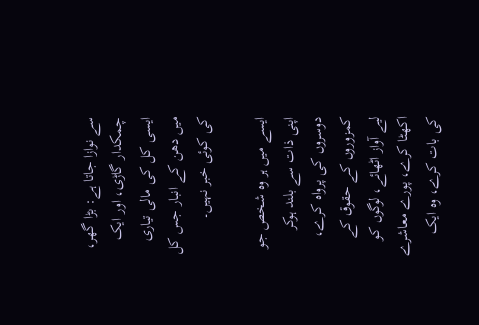سے نوازا جاتا ہے: بڑا گھر، چمکدار گاڑی، اور ایک ایسی کل کی مالی تیاری میں دھن کے انبار جس کل کی کوئی خبر نہیں۔

ایسے میں ہر وہ شخص جو اپنی ذات سے بلند ہوکر دوسروں کی پرواہ کرے، کمزوروں کے حقوق کے لیے آواز اٹھائے، لوگوں کو اکھٹا کرے، پورے معاشرے کی بات کرے، وہ ایک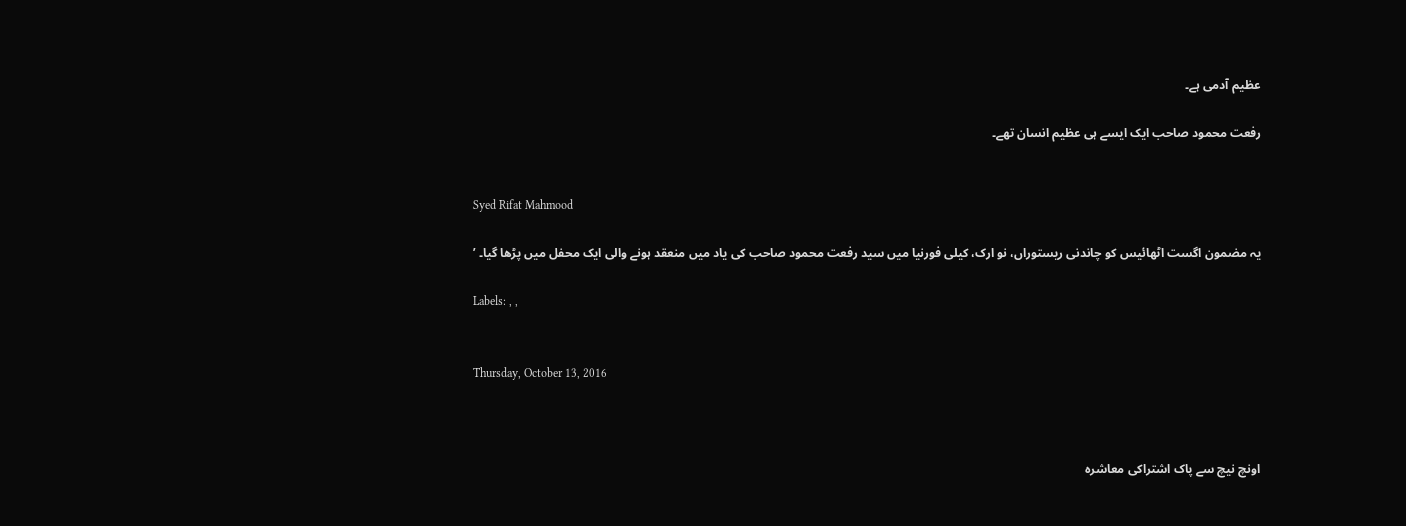عظیم آدمی ہے۔

رفعت محمود صاحب ایک ایسے ہی عظیم انسان تھے۔


Syed Rifat Mahmood

یہ مضمون اگست اٹھائیس کو چاندنی ریستوراں، نو ارک، کیلی فورنیا میں سید رفعت محمود صاحب کی یاد میں منعقد ہونے والی ایک محفل میں پڑھا گیا۔ ’

Labels: , ,


Thursday, October 13, 2016



اونچ نیچ سے پاک اشتراکی معاشرہ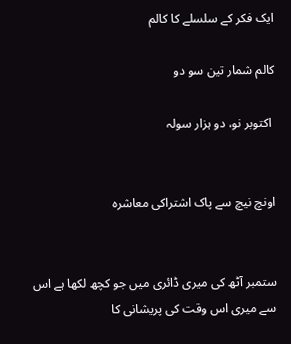ایک فکر کے سلسلے کا کالم

کالم شمار تین سو دو

 اکتوبر نو، دو ہزار سولہ


اونچ نیچ سے پاک اشتراکی معاشرہ


ستمبر آٹھ کی میری ڈائری میں جو کچھ لکھا ہے اس سے میری اس وقت کی پریشانی کا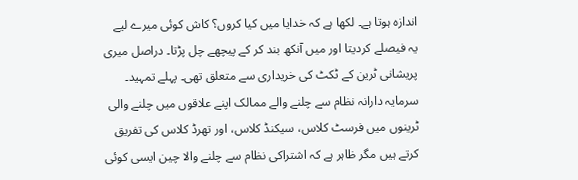اندازہ ہوتا ہے۔ لکھا ہے کہ خدایا میں کیا کروں؟ کاش کوئی میرے لیے یہ فیصلے کردیتا اور میں آنکھ بند کر کے پیچھے چل پڑتا۔ دراصل میری پریشانی ٹرین کے ٹکٹ کی خریداری سے متعلق تھی۔ پہلے تمہید۔ سرمایہ دارانہ نظام سے چلنے والے ممالک اپنے علاقوں میں چلنے والی ٹرینوں میں فرسٹ کلاس، سیکنڈ کلاس، اور تھرڈ کلاس کی تفریق کرتے ہیں مگر ظاہر ہے کہ اشتراکی نظام سے چلنے والا چین ایسی کوئی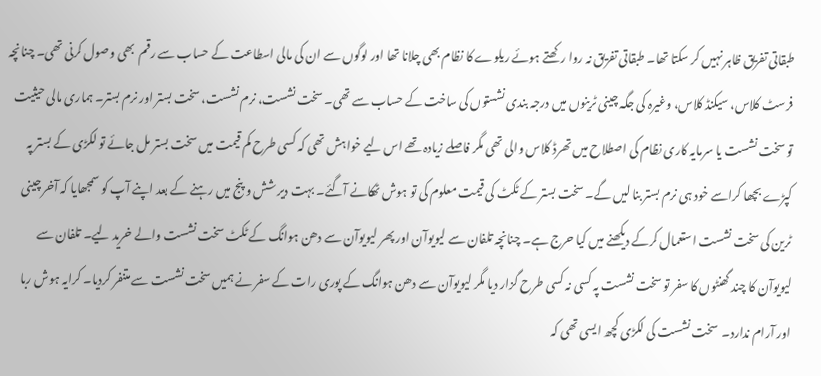طبقاتی تفریق ظاہر نہیں کر سکتا تھا۔ طبقاتی تفریق نہ روا رکھتے ہوئے ریلوے کا نظام بھی چلانا تھا اور لوگوں سے ان کی مالی اسطاعت کے حساب سے رقم  بھی وصول کرنی تھی۔ چنانچہ فرسٹ کلاس، سیکنڈ کلاس، وغیرہ کی جگہ چینی ٹرینوں میں درجہ بندی نشستوں کی ساخت کے حساب سے تھی۔ سخت نشست، نرم نشست، سخت بستر اور نرم بستر۔ ہماری مالی حیثیت تو سخت نشست یا سرمایہ کاری نظام کی اصطلاح میں تھرڈ کلاس والی تھی مگر فاصلے زیادہ تھے اس لیے خواہش تھی کہ کسی طرح کم قیمت میں سخت بستر مل جائے تو لکڑی کے بستر پہ کپڑے بچھا کراسے خود ہی نرم بستر بنا لیں گے۔ سخت بستر کے ٹکٹ کی قیمت معلوم کی تو ہوش ٹھکانے آگئے۔ بہت دیر شش و پنج میں رہنے کے بعد اپنے آپ کو سمجھایا کہ آخر چینی ٹرین کی سخت نشست استعمال کرکے دیکھنے میں کیا حرج ہے۔ چنانچہ تلفان سے لیویوآن اور پھر لیویوآن سے دھن ہوانگ کے ٹکٹ سخت نشست والے خرید لیے۔ تلفان سے لیویوآن کا چند گھنٹوں کا سفر تو سخت نشست پہ کسی نہ کسی طرح گزار دیا مگر لیویوآن سے دھن ہوانگ کے پوری رات کے سفر نے ہمیں سخت نشست سے متنفر کردیا۔ کرایہ ہوش ربا اور آرام ندارد۔  سخت نشست کی لکڑی کچھ ایسی تھی کہ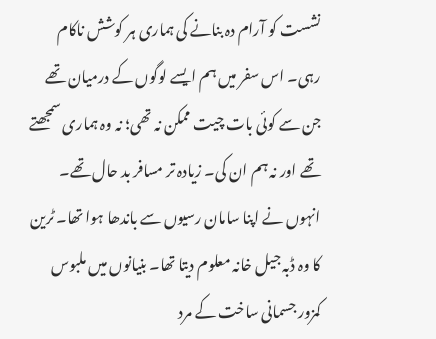نشست کو آرام دہ بنانے کی ہماری ہر کوشش ناکام رہی۔ اس سفر میں ہم ایسے لوگوں کے درمیان تھے جن سے کوئی بات چیت ممکن نہ تھی؛ نہ وہ ہماری سمجھتے تھے اور نہ ہم ان کی۔ زیادہ تر مسافر بد حال تھے۔ انہوں نے اپنا سامان رسیوں سے باندھا ہوا تھا۔ ٹرین کا وہ ڈبہ جیل خانہ معلوم دیتا تھا۔ بنیانوں میں ملبوس کمزور جسمانی ساخت کے مرد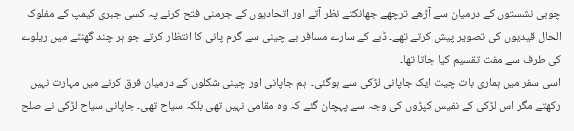چوبی نشستوں کے درمیان سے آڑھے ترچھے جھانکتے نظر آتے اور اتحادیوں کے جرمنی فتح کرنے پہ کسی جبری کیمپ کے مفلوک الحال قیدیوں کی تصویر پیش کرتے تھے۔ ڈبے کے سارے مسافر بے چینی سے گرم پانی کا انتظار کرتے جو ہر چند گھنٹے میں ریلوے کی طرف سے مفت تقسیم کیا جاتا تھا۔
اسی سفر میں ہماری بات چیت ایک جاپانی لڑکی سے ہوگئی۔  ہم جاپانی اور چینی شکلوں کے درمیان فرق کرنے میں مہارت نہیں رکھتے مگر اس لڑکی کے نفیس کپڑوں کی وجہ سے پہچان گئے کہ وہ مقامی نہیں تھی بلکہ سیاح تھی۔ جاپانی سیاح لڑکی نے صلح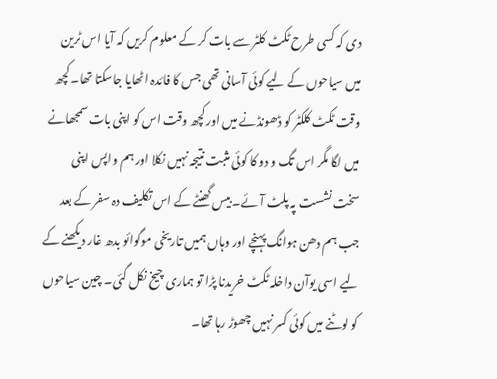دی کہ کسی طرح ٹکٹ کلٹر سے بات کر کے معلوم کریں کہ آیا اس ٹرین میں سیاحوں کے لیے کوئی آسانی تھی جس کا فائدہ اٹھایا جاسکتا تھا۔ کچھ وقت ٹکٹ کلکٹر کو ڈھونڈنے میں اور کچھ وقت اس کو اپنی بات سمجھانے میں لگا مگر اس تگ و دو کا کوئی مثبت نتیجہ نہیں نکلا اور ہم واپس اپنی سخت نشست پہ پلٹ آئے۔ بیس گھنٹے کے اس تکلیف دہ سفر کے بعد جب ہم دھن ہوانگ پہنچے اور وہاں ہمیں تاریخی موگوائو بدھ غار دیکھنے کے لیے اسی یوآن داخلہ ٹکٹ خریدنا پڑا تو ہماری چیخ نکل گئی۔ چین سیاحوں کو لوٹنے میں کوئی کسر نہیں چھوڑ رہا تھا۔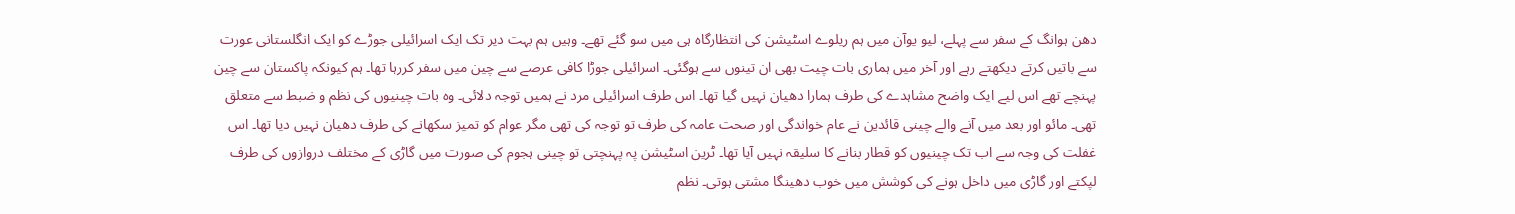دھن ہوانگ کے سفر سے پہلے، لیو یوآن میں ہم ریلوے اسٹیشن کی انتظارگاہ ہی میں سو گئے تھے۔ وہیں ہم بہت دیر تک ایک اسرائیلی جوڑے کو ایک انگلستانی عورت سے باتیں کرتے دیکھتے رہے اور آخر میں ہماری بات چیت بھی ان تینوں سے ہوگئی۔ اسرائیلی جوڑا کافی عرصے سے چین میں سفر کررہا تھا۔ ہم کیونکہ پاکستان سے چین پہنچے تھے اس لیے ایک واضح مشاہدے کی طرف ہمارا دھیان نہیں گیا تھا۔ اس طرف اسرائیلی مرد نے ہمیں توجہ دلائی۔ وہ بات چینیوں کی نظم و ضبط سے متعلق تھی۔ مائو اور بعد میں آنے والے چینی قائدین نے عام خواندگی اور صحت عامہ کی طرف تو توجہ کی تھی مگر عوام کو تمیز سکھانے کی طرف دھیان نہیں دیا تھا۔ اس غفلت کی وجہ سے اب تک چینیوں کو قطار بنانے کا سلیقہ نہیں آیا تھا۔ ٹرین اسٹیشن پہ پہنچتی تو چینی ہجوم کی صورت میں گاڑی کے مختلف دروازوں کی طرف لپکتے اور گاڑی میں داخل ہونے کی کوشش میں خوب دھینگا مشتی ہوتی۔ نظم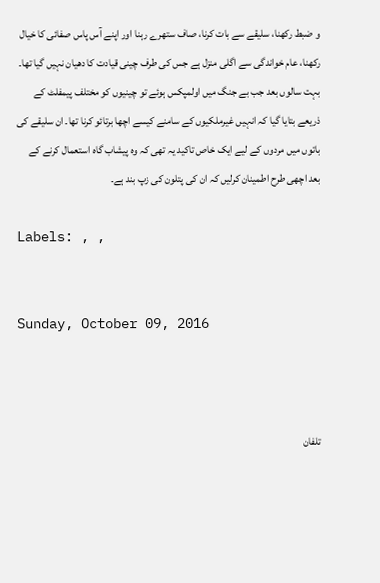و ضبط رکھنا، سلیقے سے بات کرنا، صاف ستھرے رہنا اور اپنے آس پاس صفائی کا خیال رکھنا، عام خواندگی سے اگلی منزل ہے جس کی طرف چینی قیادت کا دھیان نہیں گیا تھا۔ بہت سالوں بعد جب بے جنگ میں اولمپکس ہوئے تو چینیوں کو مختلف پیمفلٹ کے ذریعے بتایا گیا کہ انہیں غیرملکیوں کے سامنے کیسے اچھا برتائو کرنا تھا۔ ان سلیقے کی باتوں میں مردوں کے لیے ایک خاص تاکید یہ تھی کہ وہ پیشاب گاہ استعمال کرنے کے بعد اچھی طرح اطمینان کرلیں کہ ان کی پتلون کی زپ بند ہے۔

Labels: , ,


Sunday, October 09, 2016



تلفان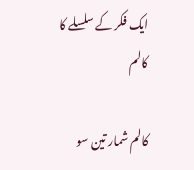ایک فکر کے سلسلے کا کالم

کالم شمار تین سو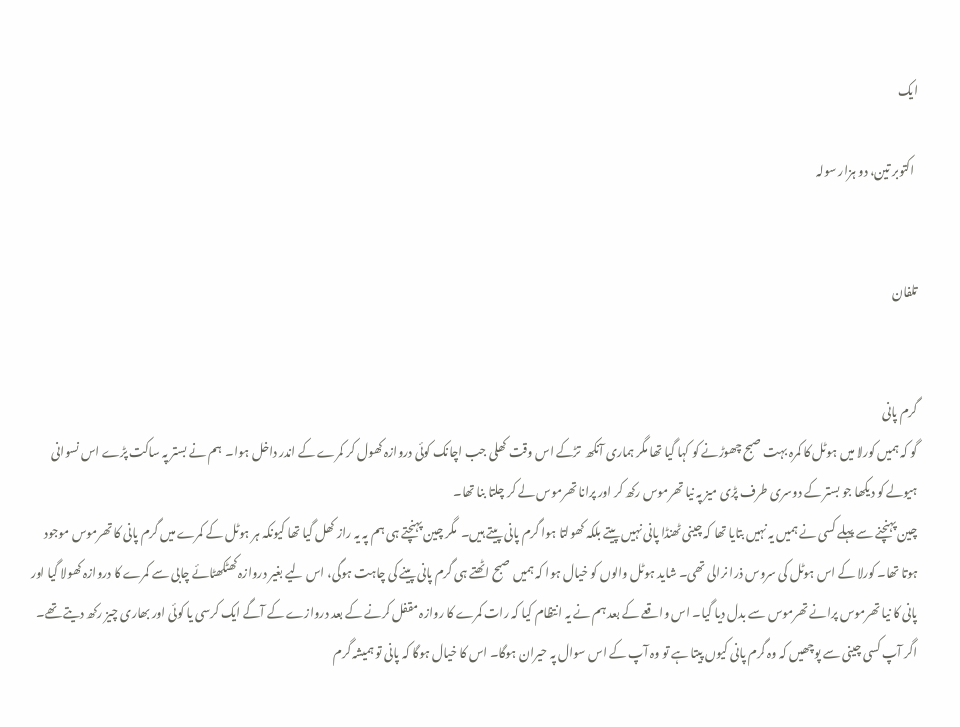ایک

 اکتوبر تین، دو ہزار سولہ


تلفان


گرم پانی
گو کہ ہمیں کورلا میں ہوٹل کا کمرہ بہت صبح چھوڑنے کو کہا گیا تھا مگر ہماری آنکھ  تڑکے اس وقت کھلی جب اچانک کوئی دروازہ کھول کر کمرے کے اندر داخل ہوا۔  ہم نے بستر پہ ساکت پڑے اس نسوانی ہیولے کو دیکھا جو بستر کے دوسری طرف پڑی میز پہ نیا تھرموس رکھ کر اور پرانا تھرموس لے کر چلتا بنا تھا۔
چین پہنچنے سے پہلے کسی نے ہمیں یہ نہیں بتایا تھا کہ چینی ٹھنڈا پانی نہیں پیتے بلکہ کھولتا ہوا گرم پانی پیتے ہیں۔  مگر چین پہنچتے ہی ہم پہ یہ راز کھل گیا تھا کیونکہ ہر ہوٹل کے کمرے میں گرم پانی کا تھرموس موجود ہوتا تھا۔ کورلا کے اس ہوٹل کی سروس ذرا نرالی تھی۔ شاید ہوٹل والوں کو خیال ہوا کہ ہمیں صبح اٹھتے ہی گرم پانی پینے کی چاہت ہوگی، اس لیے بغیر دروازہ کھٹکھٹائے چابی سے کمرے کا دروازہ کھولا گیا اور پانی کا نیا تھرموس پرانے تھرموس سے بدل دیا گیا۔ اس واقعے کے بعد ہم نے یہ انتظام کیا کہ رات کمرے کا روازہ مقفل کرنے کے بعد دروازے کے آگے ایک کرسی یا کوئی اور بھاری چیز رکھ دیتے تھے۔
اگر آپ کسی چینی سے پوچھیں کہ وہ گرم پانی کیوں پیتا ہے تو وہ آپ کے اس سوال پہ حیران ہوگا۔ اس کا خیال ہوگا کہ پانی تو ہمیشہ گرم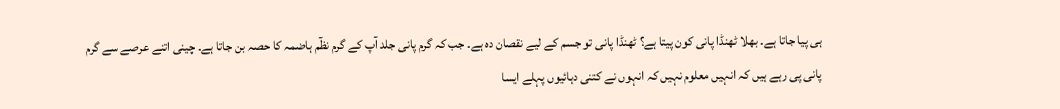ہی پیا جاتا ہے۔ بھلا ٹھنڈا پانی کون پیتا ہے؟ ٹھنڈا پانی تو جسم کے لیے نقصان دہ ہے۔ جب کہ گرم پانی جلد آپ کے گرم نظٓم ہاضمہ کا حصہ بن جاتا ہے۔ چینی اتنے عرصے سے گرم پانی پی رہے ہیں کہ انہیں معلوم نہیں کہ انہوں نے کتنی دہائیوں پہلے ایسا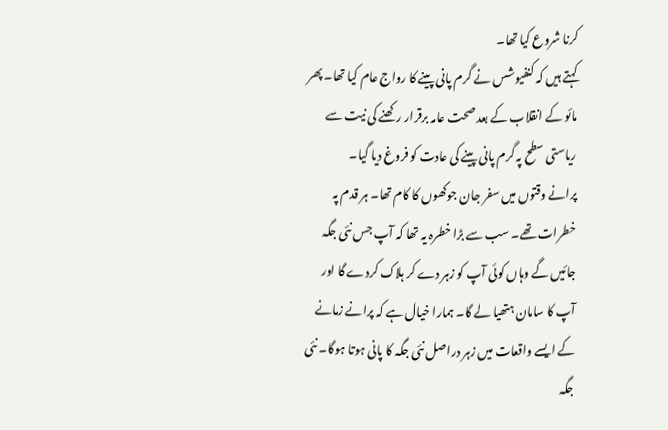کرنا شروع کیا تھا۔
کہتے ہیں کہ کنفیوشس نے گرم پانی پینے کا رواج عام کیا تھا۔ پھر مائو کے انقلاب کے بعد صحت عامہ برقرار رکھنے کی نیت سے ریاستی سطح پہ گرم پانی پینے کی عادت کو فروغ دیا گیا۔
پرانے وقتوں میں سفر جان جوکھوں کا کام تھا۔ ہر قدم پہ خطرات تھے۔ سب سے بڑا خطرہ یہ تھا کہ آپ جس نئی جگہ جائیں گے وہاں کوئی آپ کو زہر دے کر ہلاک کردے گا اور آپ کا سامان ہتھیا لے گا۔ ہمارا خیال ہے کہ پرانے زمانے کے ایسے واقعات میں زہر دراصل نئی جگہ کا پانی ہوتا ہوگا۔ نئی جگہ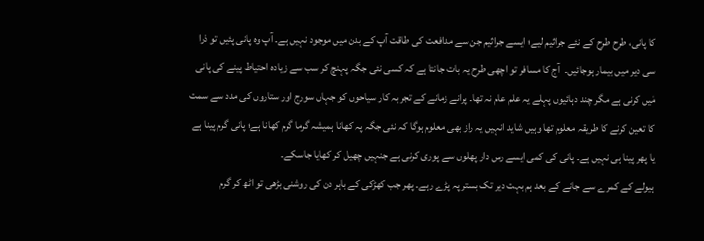کا پانی، طرح طرح کے نئے جراثیم لیے؛ ایسے جراثیم جن سے مدافعت کی طاقت آپ کے بدن میں موجود نہیں ہے۔ آپ وہ پانی پئیں تو ذرا سی دیر میں بیمار ہوجائیں۔  آج کا مسافر تو اچھی طرح یہ بات جانتا ہے کہ کسی نئی جگہ پہنچ کر سب سے زیادہ احتیاط پینے کی پانی مٰیں کرنی ہے مگر چند دہائیوں پہلے یہ علم عام نہ تھا۔ پرانے زمانے کے تجربہ کار سیاحوں کو جہاں سورج اور ستاروں کی مدد سے سمت کا تعین کرنے کا طریقہ معلوم تھا وہیں شاید انہیں یہ راز بھی معلوم ہوگا کہ نئی جگہ پہ کھانا ہمیشہ گرما گرم کھانا ہے؛ پانی گرم پینا ہے یا پھر پینا ہی نہیں ہے۔ پانی کی کمی ایسے رس دار پھلوں سے پوری کرنی ہے جنہیں چھیل کر کھایا جاسکے۔
ہیولے کے کمرے سے جانے کے بعد ہم بہت دیر تک بستر پہ پڑے رہے۔ پھر جب کھڑکی کے باہر دن کی روشنی بڑھی تو اٹھ کر گرم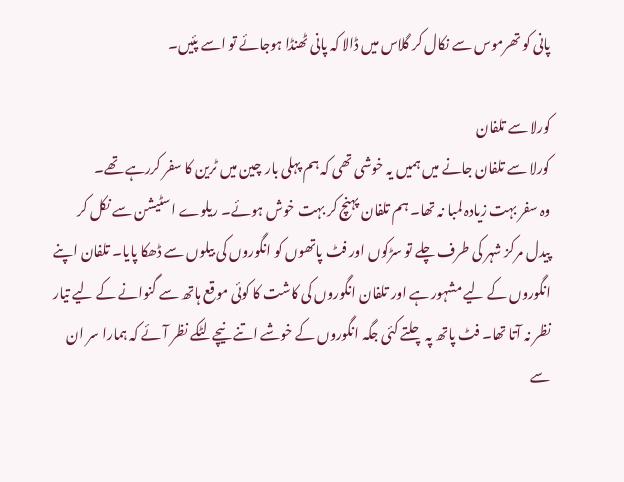پانی کو تھرموس سے نکال کر گلاس میں ڈالا کہ پانی ٹھنڈا ہوجائے تو اسے پئیں۔

کورلا سے تلفان
کورلا سے تلفان جانے میں ہمیں یہ خوشی تھی کہ ہم پہلی بار چین میں ٹرین کا سفر کررہے تھے۔
وہ سفر بہت زیادہ لمبا نہ تھا۔ ہم تلفان پہنچ کر بہت خوش ہوئے۔ ریلوے اسٹیشن سے نکل کر پیدل مرکز شہر کی طرف چلے تو سڑکوں اور فٹ پاتھوں کو انگوروں کی بیلوں سے ڈھکا پایا۔ تلفان اپنے انگوروں کے لیے مشہور ہے اور تلفان انگوروں کی کاشت کا کوئی موقع ہاتھ سے گنوانے کے لیے تیار نظر نہ آتا تھا۔ فٹ پاتھ پہ چلتے کئی جگہ انگوروں کے خوشے اتنے نیچے لٹکے نظر آئے کہ ہمارا سر ان سے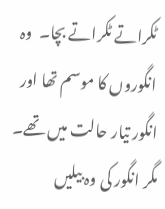ٹکراتے ٹکراتے بچا۔  وہ انگوروں کا موسم تھا اور انگور تیار حالت میں تھے۔ مگر انگور کی وہ بیلیں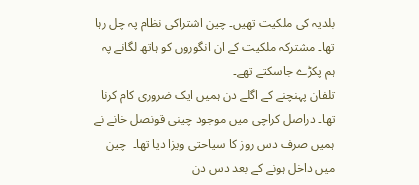بلدیہ کی ملکیت تھیں۔ چین اشتراکی نظام پہ چل رہا تھا۔ مشترکہ ملکیت کے ان انگوروں کو ہاتھ لگانے پہ ہم پکڑے جاسکتے تھے۔
تلفان پہنچنے کے اگلے دن ہمیں ایک ضروری کام کرنا تھا۔ دراصل کراچی میں موجود چینی قونصل خانے نے ہمیں صرف دس روز کا سیاحتی ویزا دیا تھا۔  چین میں داخل ہونے کے بعد دس دن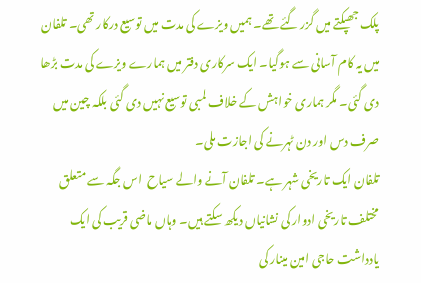پلک جھپکتے میں گزر گئے تھے۔ ہمیں ویزے کی مدت میں توسیع درکار تھی۔ تلفان میں یہ کام آسانی سے ہوگیا۔ ایک سرکاری دفتر میں ہمارے ویزے کی مدت بڑھا دی گئی۔ مگر ہماری خواہش کے خلاف لمبی توسیع نہیں دی گئی بلکہ چین میں صرف دس اور دن ٹہرنے کی اجازت ملی۔
تلفان ایک تاریخی شہر ہے۔ تلفان آنے والے سیاح  اس جگہ سے متعلق مختلف تاریخی ادوار کی نشانیاں دیکھ سکتے ہیں۔ وہاں ماضی قریب کی ایک یادداشت حاجی امین مینار کی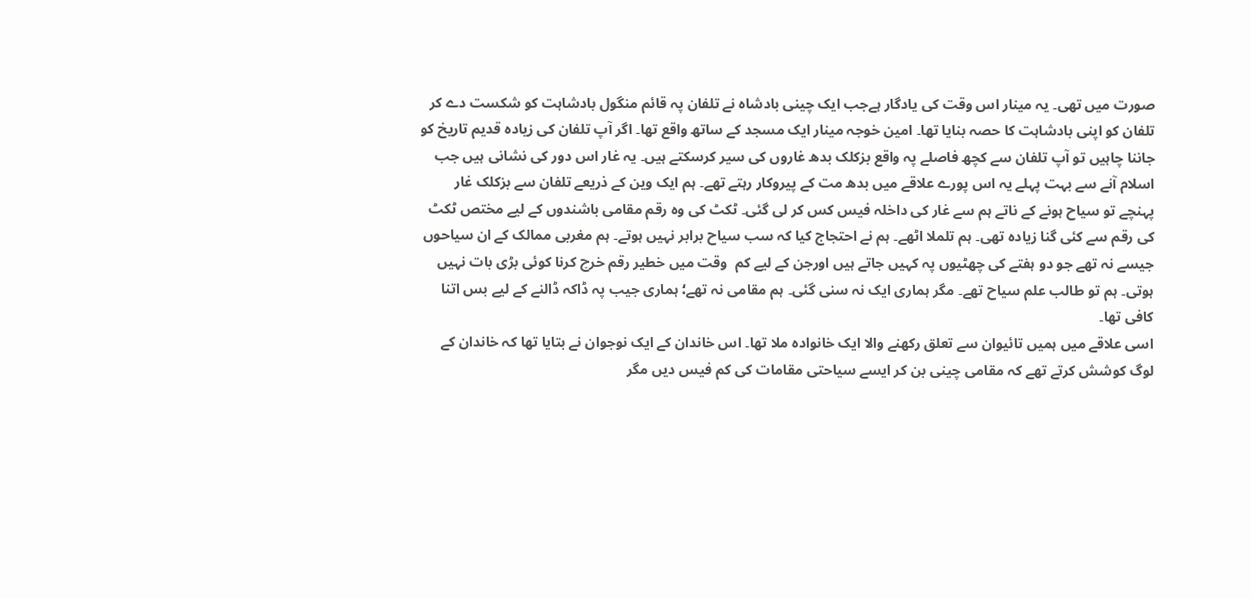صورت میں تھی۔ یہ مینار اس وقت کی یادگار ہےجب ایک چینی بادشاہ نے تلفان پہ قائم منگول بادشاہت کو شکست دے کر تلفان کو اپنی بادشاہت کا حصہ بنایا تھا۔ امین خوجہ مینار ایک مسجد کے ساتھ واقع تھا۔ اگر آپ تلفان کی زیادہ قدیم تاریخ کو جاننا چاہیں تو آپ تلفان سے کچھ فاصلے پہ واقع بزکلک بدھ غاروں کی سیر کرسکتے ہیں۔ یہ غار اس دور کی نشانی ہیں جب اسلام آنے سے بہت پہلے یہ اس پورے علاقے میں بدھ مت کے پیروکار رہتے تھے۔ ہم ایک وین کے ذریعے تلفان سے بزکلک غار پہنچے تو سیاح ہونے کے ناتے ہم سے غار کی داخلہ فیس کس کر لی گئی۔ ٹکٹ کی وہ رقم مقامی باشندوں کے لیے مختص ٹکٹ کی رقم سے کئی گنا زیادہ تھی۔ ہم تلملا اٹھے۔ ہم نے احتجاج کیا کہ سب سیاح برابر نہیں ہوتے۔ ہم مغربی ممالک کے ان سیاحوں جیسے نہ تھے جو دو ہفتے کی چھٹیوں پہ کہیں جاتے ہیں اورجن کے لیے کم  وقت میں خطیر رقم خرچ کرنا کوئی بڑی بات نہیں ہوتی۔ ہم تو طالب علم سیاح تھے۔ مگر ہماری ایک نہ سنی گئی۔ ہم مقامی نہ تھے؛ ہماری جیب پہ ڈاکہ ڈالنے کے لیے بس اتنا کافی تھا۔
اسی علاقے میں ہمیں تائیوان سے تعلق رکھنے والا ایک خانوادہ ملا تھا۔ اس خاندان کے ایک نوجوان نے بتایا تھا کہ خاندان کے لوگ کوشش کرتے تھے کہ مقامی چینی بن کر ایسے سیاحتی مقامات کی کم فیس دیں مگر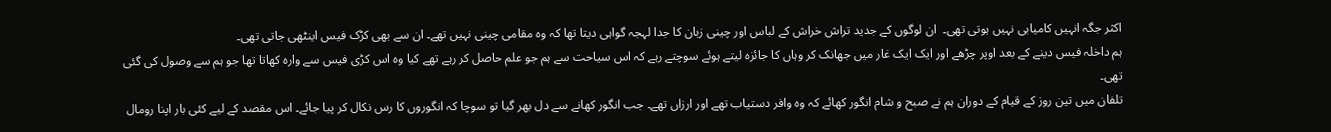اکثر جگہ انہیں کامیابی نہیں ہوتی تھی۔  ان لوگوں کے جدید تراش خراش کے لباس اور چینی زبان کا جدا لہجہ گواہی دیتا تھا کہ وہ مقامی چینی نہیں تھے۔ ان سے بھی کڑک فیس اینٹھی جاتی تھی۔
ہم داخلہ فیس دینے کے بعد اوپر چڑھے اور ایک ایک غار میں جھانک کر وہاں کا جائزہ لیتے ہوئے سوچتے رہے کہ اس سیاحت سے ہم جو علم حاصل کر رہے تھے کیا وہ اس کڑی فیس سے وارہ کھاتا تھا جو ہم سے وصول کی گئی تھی۔
تلفان میں تین روز کے قیام کے دوران ہم نے صبح و شام انگور کھائے کہ وہ وافر دستیاب تھے اور ارزاں تھے۔ جب انگور کھانے سے دل بھر گیا تو سوچا کہ انگوروں کا رس نکال کر پیا جائے۔ اس مقصد کے لیے کئی بار اپنا رومال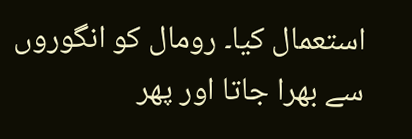استعمال کیا۔ رومال کو انگوروں سے بھرا جاتا اور پھر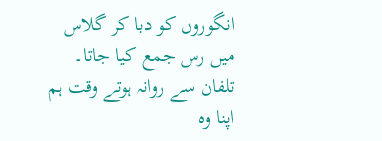انگوروں کو دبا کر گلاس میں رس جمع کیا جاتا۔  تلفان سے روانہ ہوتے وقت ہم اپنا وہ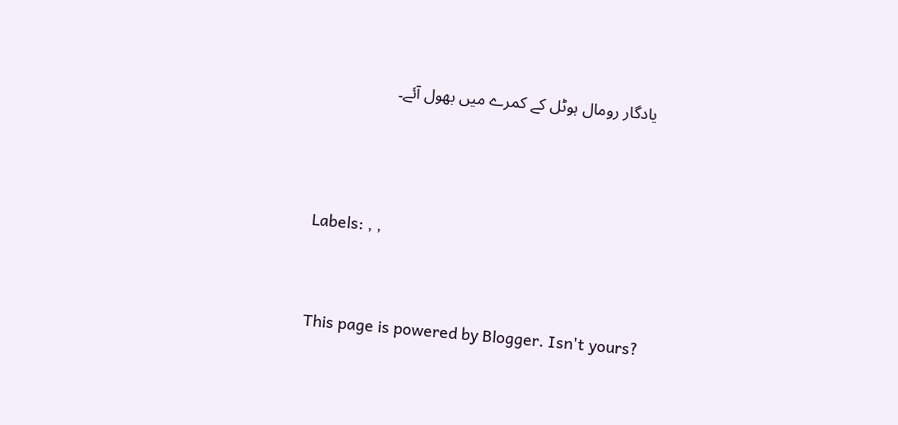یادگار رومال ہوٹل کے کمرے میں بھول آئے۔



Labels: , ,


This page is powered by Blogger. Isn't yours?